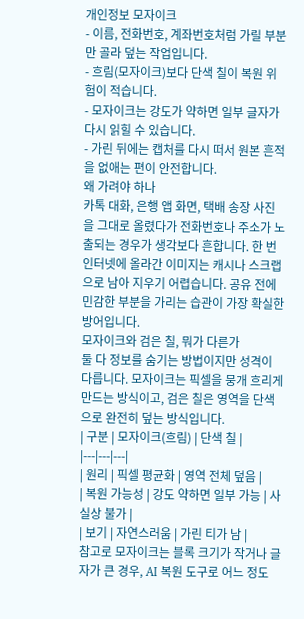개인정보 모자이크
- 이름, 전화번호, 계좌번호처럼 가릴 부분만 골라 덮는 작업입니다.
- 흐림(모자이크)보다 단색 칠이 복원 위험이 적습니다.
- 모자이크는 강도가 약하면 일부 글자가 다시 읽힐 수 있습니다.
- 가린 뒤에는 캡처를 다시 떠서 원본 흔적을 없애는 편이 안전합니다.
왜 가려야 하나
카톡 대화, 은행 앱 화면, 택배 송장 사진을 그대로 올렸다가 전화번호나 주소가 노출되는 경우가 생각보다 흔합니다. 한 번 인터넷에 올라간 이미지는 캐시나 스크랩으로 남아 지우기 어렵습니다. 공유 전에 민감한 부분을 가리는 습관이 가장 확실한 방어입니다.
모자이크와 검은 칠, 뭐가 다른가
둘 다 정보를 숨기는 방법이지만 성격이 다릅니다. 모자이크는 픽셀을 뭉개 흐리게 만드는 방식이고, 검은 칠은 영역을 단색으로 완전히 덮는 방식입니다.
| 구분 | 모자이크(흐림) | 단색 칠 |
|---|---|---|
| 원리 | 픽셀 평균화 | 영역 전체 덮음 |
| 복원 가능성 | 강도 약하면 일부 가능 | 사실상 불가 |
| 보기 | 자연스러움 | 가린 티가 남 |
참고로 모자이크는 블록 크기가 작거나 글자가 큰 경우, AI 복원 도구로 어느 정도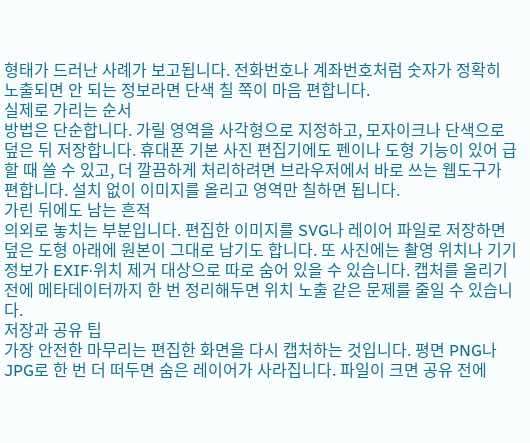형태가 드러난 사례가 보고됩니다. 전화번호나 계좌번호처럼 숫자가 정확히 노출되면 안 되는 정보라면 단색 칠 쪽이 마음 편합니다.
실제로 가리는 순서
방법은 단순합니다. 가릴 영역을 사각형으로 지정하고, 모자이크나 단색으로 덮은 뒤 저장합니다. 휴대폰 기본 사진 편집기에도 펜이나 도형 기능이 있어 급할 때 쓸 수 있고, 더 깔끔하게 처리하려면 브라우저에서 바로 쓰는 웹도구가 편합니다. 설치 없이 이미지를 올리고 영역만 칠하면 됩니다.
가린 뒤에도 남는 흔적
의외로 놓치는 부분입니다. 편집한 이미지를 SVG나 레이어 파일로 저장하면 덮은 도형 아래에 원본이 그대로 남기도 합니다. 또 사진에는 촬영 위치나 기기 정보가 EXIF·위치 제거 대상으로 따로 숨어 있을 수 있습니다. 캡처를 올리기 전에 메타데이터까지 한 번 정리해두면 위치 노출 같은 문제를 줄일 수 있습니다.
저장과 공유 팁
가장 안전한 마무리는 편집한 화면을 다시 캡처하는 것입니다. 평면 PNG나 JPG로 한 번 더 떠두면 숨은 레이어가 사라집니다. 파일이 크면 공유 전에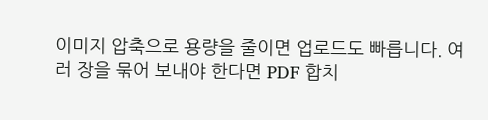이미지 압축으로 용량을 줄이면 업로드도 빠릅니다. 여러 장을 묶어 보내야 한다면 PDF 합치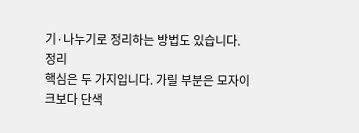기·나누기로 정리하는 방법도 있습니다.
정리
핵심은 두 가지입니다. 가릴 부분은 모자이크보다 단색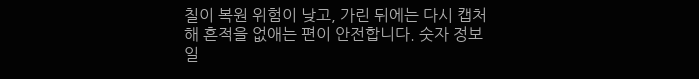칠이 복원 위험이 낮고, 가린 뒤에는 다시 캡처해 흔적을 없애는 편이 안전합니다. 숫자 정보일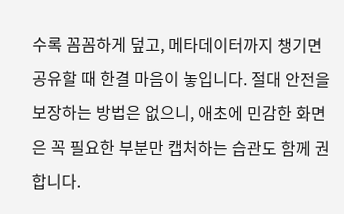수록 꼼꼼하게 덮고, 메타데이터까지 챙기면 공유할 때 한결 마음이 놓입니다. 절대 안전을 보장하는 방법은 없으니, 애초에 민감한 화면은 꼭 필요한 부분만 캡처하는 습관도 함께 권합니다.